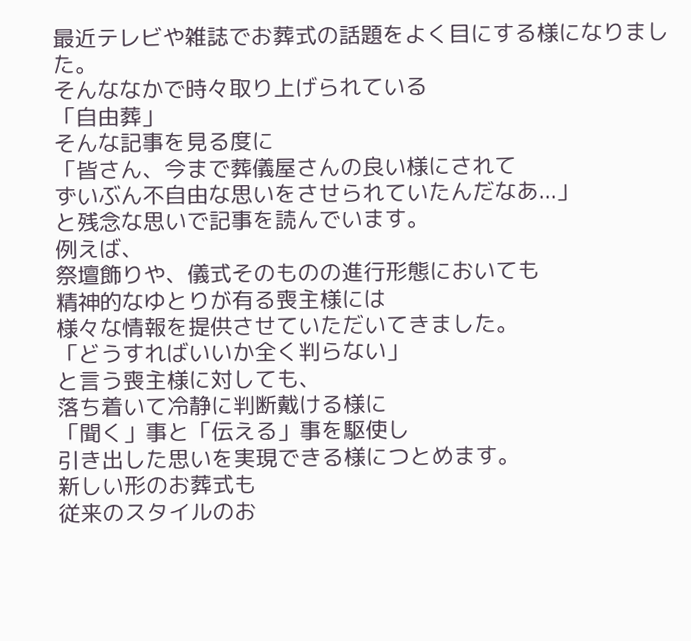最近テレビや雑誌でお葬式の話題をよく目にする様になりました。
そんななかで時々取り上げられている
「自由葬」
そんな記事を見る度に
「皆さん、今まで葬儀屋さんの良い様にされて
ずいぶん不自由な思いをさせられていたんだなあ...」
と残念な思いで記事を読んでいます。
例えば、
祭壇飾りや、儀式そのものの進行形態においても
精神的なゆとりが有る喪主様には
様々な情報を提供させていただいてきました。
「どうすればいいか全く判らない」
と言う喪主様に対しても、
落ち着いて冷静に判断戴ける様に
「聞く」事と「伝える」事を駆使し
引き出した思いを実現できる様につとめます。
新しい形のお葬式も
従来のスタイルのお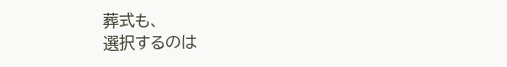葬式も、
選択するのは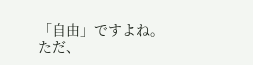「自由」ですよね。
ただ、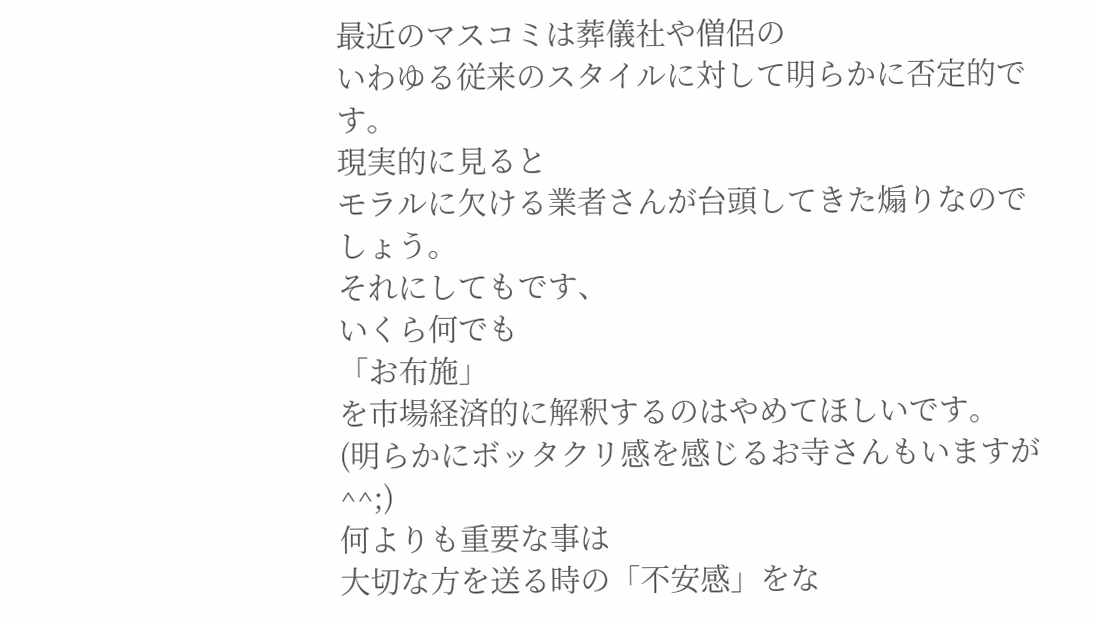最近のマスコミは葬儀社や僧侶の
いわゆる従来のスタイルに対して明らかに否定的です。
現実的に見ると
モラルに欠ける業者さんが台頭してきた煽りなのでしょう。
それにしてもです、
いくら何でも
「お布施」
を市場経済的に解釈するのはやめてほしいです。
(明らかにボッタクリ感を感じるお寺さんもいますが ^^;)
何よりも重要な事は
大切な方を送る時の「不安感」をな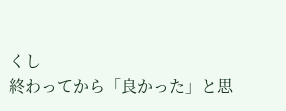くし
終わってから「良かった」と思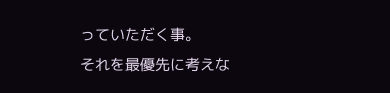っていただく事。
それを最優先に考えな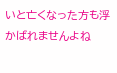いと亡くなった方も浮かばれませんよね